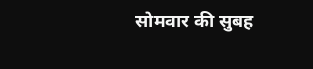सोमवार की सुबह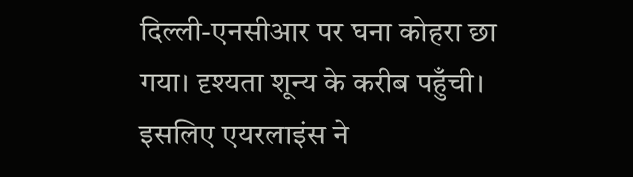दिल्ली-एनसीआर पर घना कोहरा छा गया। दृश्यता शून्य के करीब पहुँची। इसलिए एयरलाइंस ने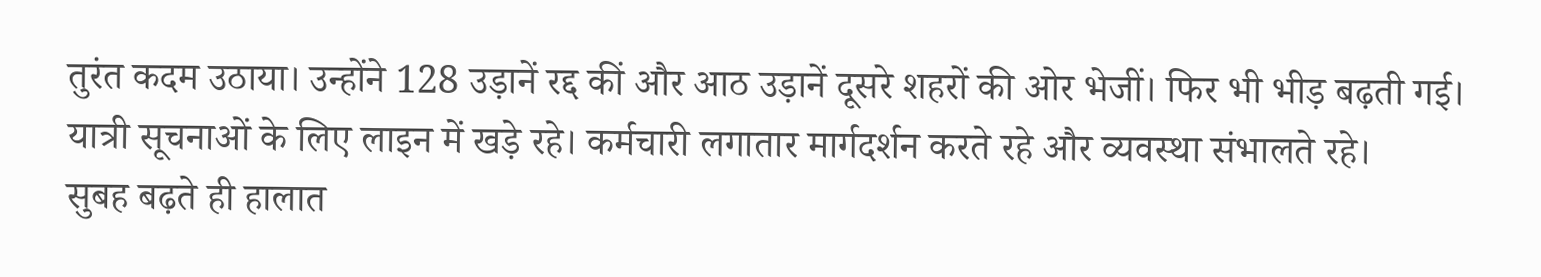तुरंत कदम उठाया। उन्होंने 128 उड़ानें रद्द कीं और आठ उड़ानें दूसरे शहरों की ओर भेजीं। फिर भी भीड़ बढ़ती गई। यात्री सूचनाओं के लिए लाइन में खड़े रहे। कर्मचारी लगातार मार्गदर्शन करते रहे और व्यवस्था संभालते रहे।
सुबह बढ़ते ही हालात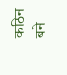कठिन बने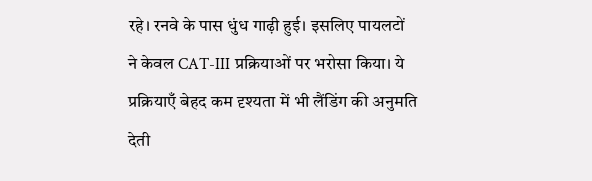रहे। रनवे के पास धुंध गाढ़ी हुई। इसलिए पायलटों ने केवल CAT-III प्रक्रियाओं पर भरोसा किया। ये प्रक्रियाएँ बेहद कम दृश्यता में भी लैंडिंग की अनुमति देती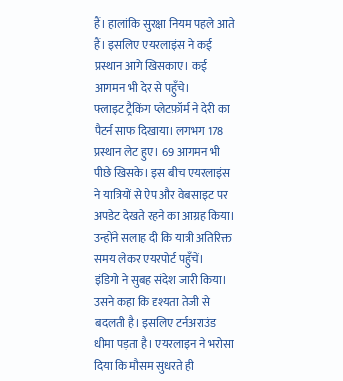हैं। हालांकि सुरक्षा नियम पहले आते हैं। इसलिए एयरलाइंस ने कई प्रस्थान आगे खिसकाए। कई आगमन भी देर से पहुँचे।
फ्लाइट ट्रैकिंग प्लेटफ़ॉर्म ने देरी का पैटर्न साफ दिखाया। लगभग 178 प्रस्थान लेट हुए। 69 आगमन भी पीछे खिसके। इस बीच एयरलाइंस ने यात्रियों से ऐप और वेबसाइट पर अपडेट देखते रहने का आग्रह किया। उन्होंने सलाह दी कि यात्री अतिरिक्त समय लेकर एयरपोर्ट पहुँचें।
इंडिगो ने सुबह संदेश जारी किया। उसने कहा कि दृश्यता तेजी से बदलती है। इसलिए टर्नअराउंड धीमा पड़ता है। एयरलाइन ने भरोसा दिया कि मौसम सुधरते ही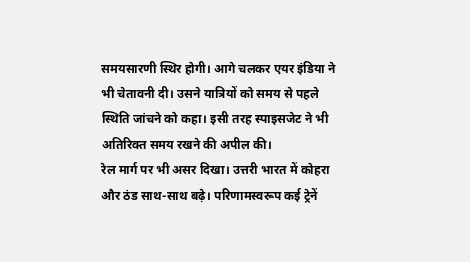समयसारणी स्थिर होगी। आगे चलकर एयर इंडिया ने भी चेतावनी दी। उसने यात्रियों को समय से पहले स्थिति जांचने को कहा। इसी तरह स्पाइसजेट ने भी अतिरिक्त समय रखने की अपील की।
रेल मार्ग पर भी असर दिखा। उत्तरी भारत में कोहरा और ठंड साथ-साथ बढ़े। परिणामस्वरूप कई ट्रेनें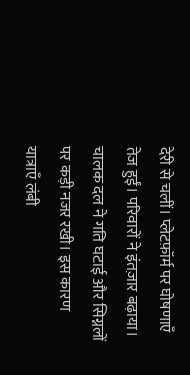देरी से चलीं। प्लेटफ़ॉर्म पर घोषणाएँ तेज हुईं। परिवारों ने इंतज़ार बढ़ाया। चालक दल ने गति घटाई और सिग्नलों पर कड़ी नजर रखी। इस कारण यात्राएँ लंबी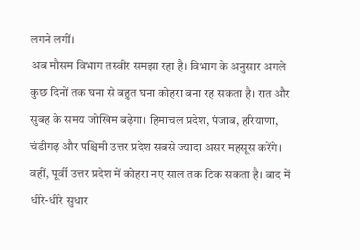लगने लगीं।
अब मौसम विभाग तस्वीर समझा रहा है। विभाग के अनुसार अगले कुछ दिनों तक घना से बहुत घना कोहरा बना रह सकता है। रात और सुबह के समय जोखिम बढ़ेगा। हिमाचल प्रदेश, पंजाब, हरियाणा, चंडीगढ़ और पश्चिमी उत्तर प्रदेश सबसे ज्यादा असर महसूस करेंगे। वहीं, पूर्वी उत्तर प्रदेश में कोहरा नए साल तक टिक सकता है। बाद में धीरे-धीरे सुधार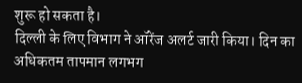शुरू हो सकता है।
दिल्ली के लिए विभाग ने ऑरेंज अलर्ट जारी किया। दिन का अधिकतम तापमान लगभग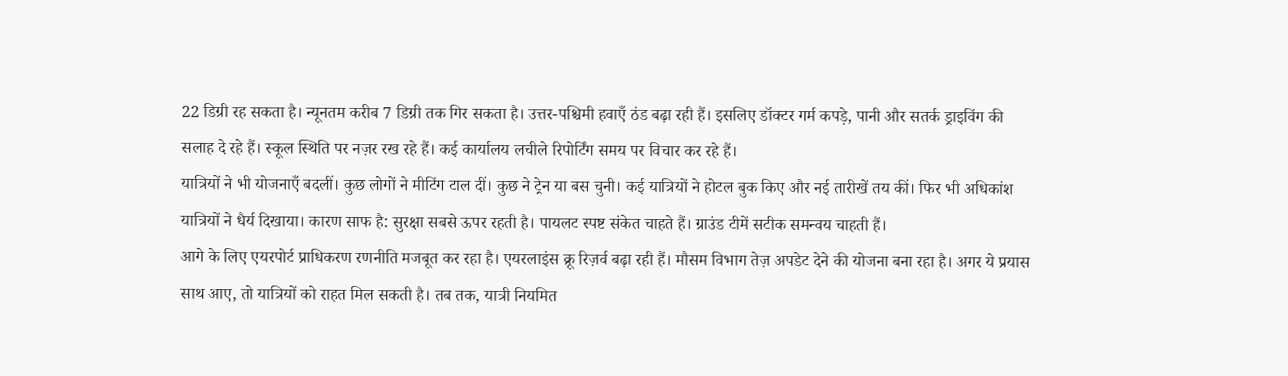22 डिग्री रह सकता है। न्यूनतम करीब 7 डिग्री तक गिर सकता है। उत्तर-पश्चिमी हवाएँ ठंड बढ़ा रही हैं। इसलिए डॉक्टर गर्म कपड़े, पानी और सतर्क ड्राइविंग की सलाह दे रहे हैं। स्कूल स्थिति पर नज़र रख रहे हैं। कई कार्यालय लचीले रिपोर्टिंग समय पर विचार कर रहे हैं।
यात्रियों ने भी योजनाएँ बदलीं। कुछ लोगों ने मीटिंग टाल दीं। कुछ ने ट्रेन या बस चुनी। कई यात्रियों ने होटल बुक किए और नई तारीखें तय कीं। फिर भी अधिकांश यात्रियों ने धैर्य दिखाया। कारण साफ है: सुरक्षा सबसे ऊपर रहती है। पायलट स्पष्ट संकेत चाहते हैं। ग्राउंड टीमें सटीक समन्वय चाहती हैं।
आगे के लिए एयरपोर्ट प्राधिकरण रणनीति मजबूत कर रहा है। एयरलाइंस क्रू रिज़र्व बढ़ा रही हैं। मौसम विभाग तेज़ अपडेट देने की योजना बना रहा है। अगर ये प्रयास साथ आए, तो यात्रियों को राहत मिल सकती है। तब तक, यात्री नियमित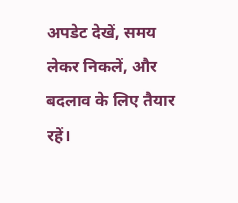अपडेट देखें, समय लेकर निकलें, और बदलाव के लिए तैयार रहें।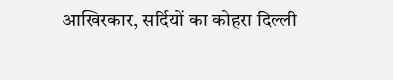आखिरकार, सर्दियों का कोहरा दिल्ली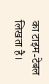का टाइम-टेबल लिखता है।